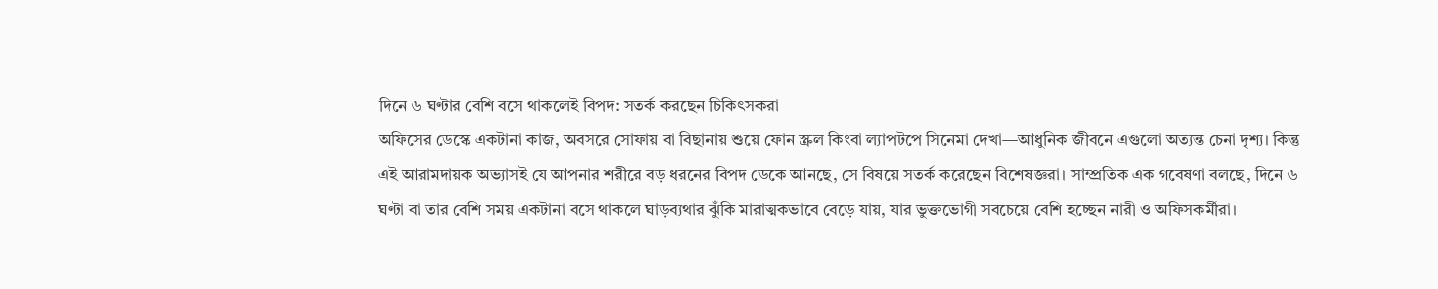দিনে ৬ ঘণ্টার বেশি বসে থাকলেই বিপদ: সতর্ক করছেন চিকিৎসকরা
অফিসের ডেস্কে একটানা কাজ, অবসরে সোফায় বা বিছানায় শুয়ে ফোন স্ক্রল কিংবা ল্যাপটপে সিনেমা দেখা—আধুনিক জীবনে এগুলো অত্যন্ত চেনা দৃশ্য। কিন্তু এই আরামদায়ক অভ্যাসই যে আপনার শরীরে বড় ধরনের বিপদ ডেকে আনছে, সে বিষয়ে সতর্ক করেছেন বিশেষজ্ঞরা। সাম্প্রতিক এক গবেষণা বলছে, দিনে ৬ ঘণ্টা বা তার বেশি সময় একটানা বসে থাকলে ঘাড়ব্যথার ঝুঁকি মারাত্মকভাবে বেড়ে যায়, যার ভুক্তভোগী সবচেয়ে বেশি হচ্ছেন নারী ও অফিসকর্মীরা।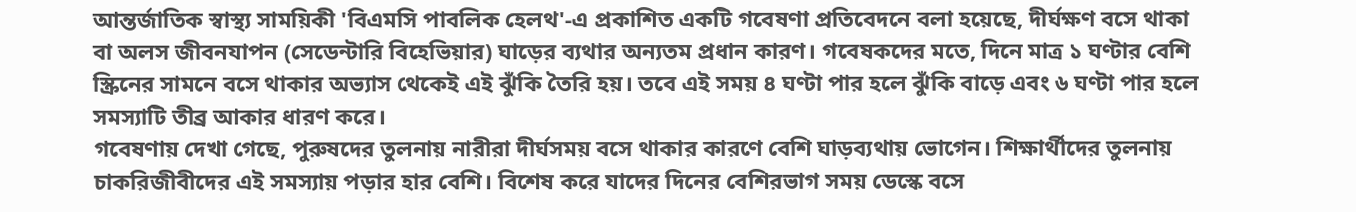আন্তর্জাতিক স্বাস্থ্য সাময়িকী 'বিএমসি পাবলিক হেলথ'-এ প্রকাশিত একটি গবেষণা প্রতিবেদনে বলা হয়েছে, দীর্ঘক্ষণ বসে থাকা বা অলস জীবনযাপন (সেডেন্টারি বিহেভিয়ার) ঘাড়ের ব্যথার অন্যতম প্রধান কারণ। গবেষকদের মতে, দিনে মাত্র ১ ঘণ্টার বেশি স্ক্রিনের সামনে বসে থাকার অভ্যাস থেকেই এই ঝুঁকি তৈরি হয়। তবে এই সময় ৪ ঘণ্টা পার হলে ঝুঁকি বাড়ে এবং ৬ ঘণ্টা পার হলে সমস্যাটি তীব্র আকার ধারণ করে।
গবেষণায় দেখা গেছে, পুরুষদের তুলনায় নারীরা দীর্ঘসময় বসে থাকার কারণে বেশি ঘাড়ব্যথায় ভোগেন। শিক্ষার্থীদের তুলনায় চাকরিজীবীদের এই সমস্যায় পড়ার হার বেশি। বিশেষ করে যাদের দিনের বেশিরভাগ সময় ডেস্কে বসে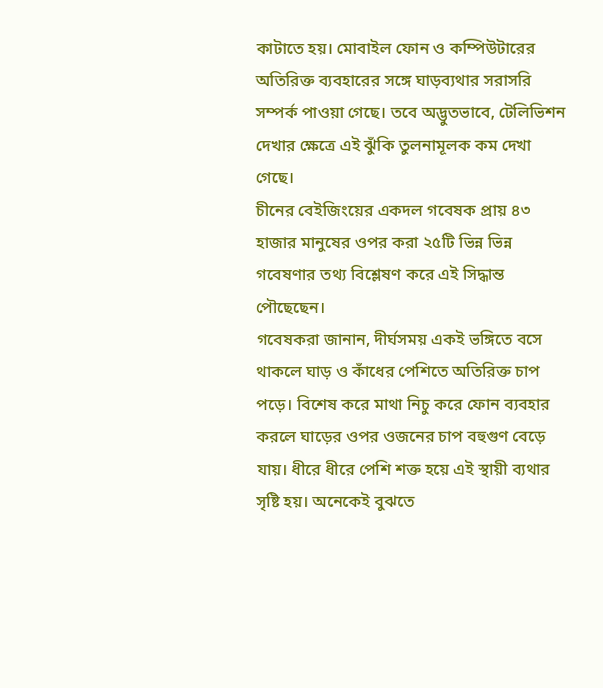কাটাতে হয়। মোবাইল ফোন ও কম্পিউটারের অতিরিক্ত ব্যবহারের সঙ্গে ঘাড়ব্যথার সরাসরি সম্পর্ক পাওয়া গেছে। তবে অদ্ভুতভাবে, টেলিভিশন দেখার ক্ষেত্রে এই ঝুঁকি তুলনামূলক কম দেখা গেছে।
চীনের বেইজিংয়ের একদল গবেষক প্রায় ৪৩ হাজার মানুষের ওপর করা ২৫টি ভিন্ন ভিন্ন গবেষণার তথ্য বিশ্লেষণ করে এই সিদ্ধান্ত পৌছেছেন।
গবেষকরা জানান, দীর্ঘসময় একই ভঙ্গিতে বসে থাকলে ঘাড় ও কাঁধের পেশিতে অতিরিক্ত চাপ পড়ে। বিশেষ করে মাথা নিচু করে ফোন ব্যবহার করলে ঘাড়ের ওপর ওজনের চাপ বহুগুণ বেড়ে যায়। ধীরে ধীরে পেশি শক্ত হয়ে এই স্থায়ী ব্যথার সৃষ্টি হয়। অনেকেই বুঝতে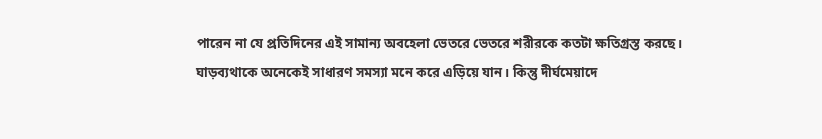পারেন না যে প্রতিদিনের এই সামান্য অবহেলা ভেতরে ভেতরে শরীরকে কতটা ক্ষতিগ্রস্ত করছে।
ঘাড়ব্যথাকে অনেকেই সাধারণ সমস্যা মনে করে এড়িয়ে যান। কিন্তু দীর্ঘমেয়াদে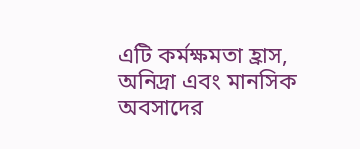এটি কর্মক্ষমতা হ্রাস, অনিদ্রা এবং মানসিক অবসাদের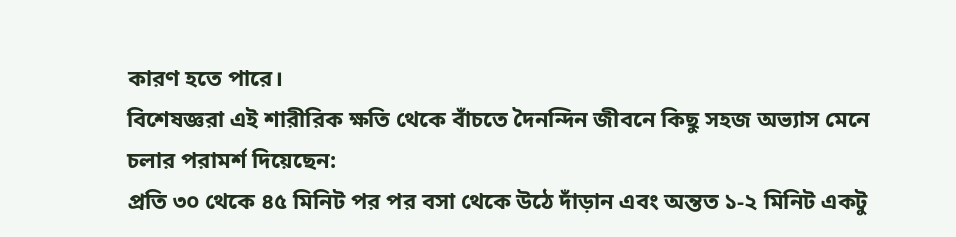কারণ হতে পারে।
বিশেষজ্ঞরা এই শারীরিক ক্ষতি থেকে বাঁচতে দৈনন্দিন জীবনে কিছু সহজ অভ্যাস মেনে চলার পরামর্শ দিয়েছেন:
প্রতি ৩০ থেকে ৪৫ মিনিট পর পর বসা থেকে উঠে দাঁড়ান এবং অন্তত ১-২ মিনিট একটু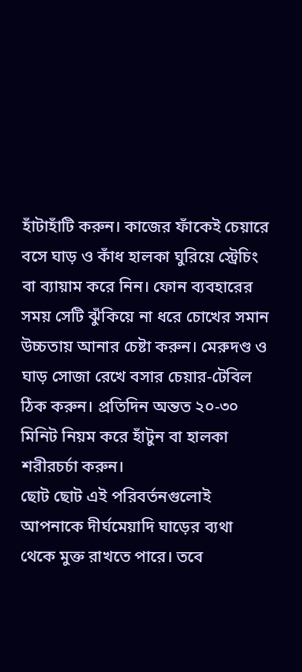হাঁটাহাঁটি করুন। কাজের ফাঁকেই চেয়ারে বসে ঘাড় ও কাঁধ হালকা ঘুরিয়ে স্ট্রেচিং বা ব্যায়াম করে নিন। ফোন ব্যবহারের সময় সেটি ঝুঁকিয়ে না ধরে চোখের সমান উচ্চতায় আনার চেষ্টা করুন। মেরুদণ্ড ও ঘাড় সোজা রেখে বসার চেয়ার-টেবিল ঠিক করুন। প্রতিদিন অন্তত ২০-৩০ মিনিট নিয়ম করে হাঁটুন বা হালকা শরীরচর্চা করুন।
ছোট ছোট এই পরিবর্তনগুলোই আপনাকে দীর্ঘমেয়াদি ঘাড়ের ব্যথা থেকে মুক্ত রাখতে পারে। তবে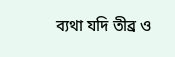ব্যথা যদি তীব্র ও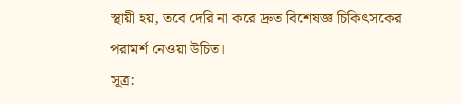স্থায়ী হয়, তবে দেরি না করে দ্রুত বিশেষজ্ঞ চিকিৎসকের পরামর্শ নেওয়া উচিত।
সূত্র: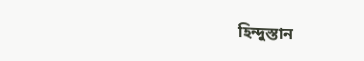হিন্দুস্তান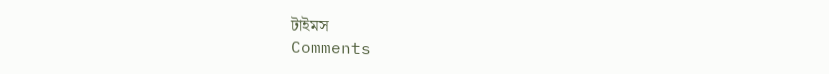টাইমস
Comments